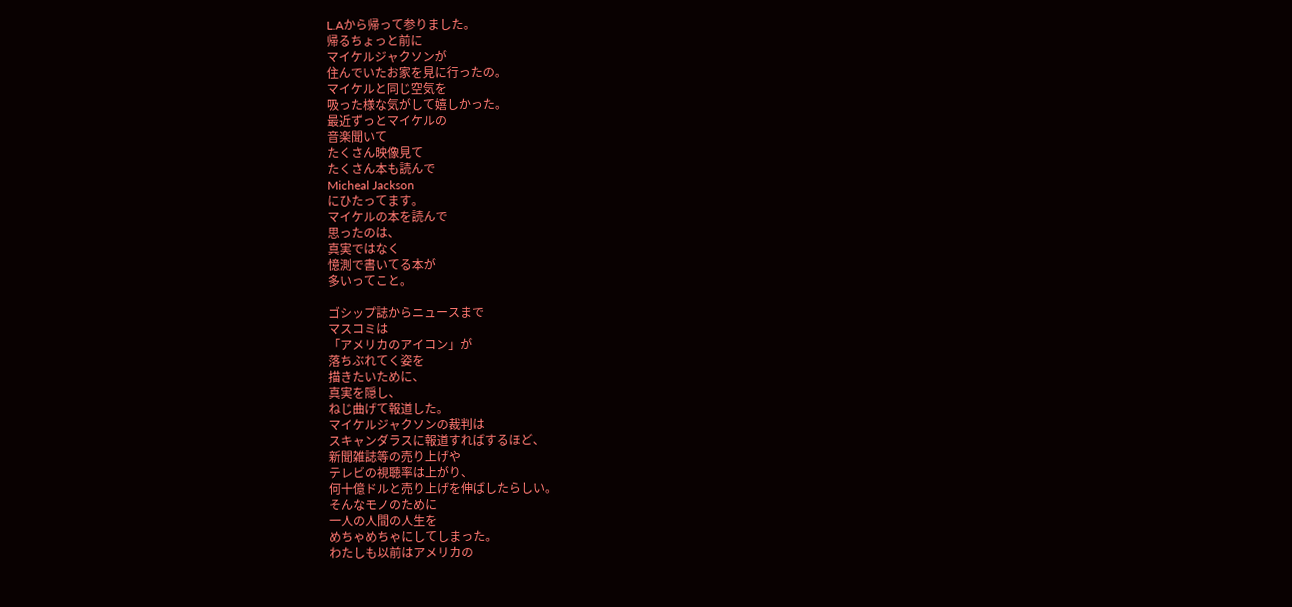L.Aから帰って参りました。
帰るちょっと前に
マイケルジャクソンが
住んでいたお家を見に行ったの。
マイケルと同じ空気を
吸った様な気がして嬉しかった。
最近ずっとマイケルの
音楽聞いて
たくさん映像見て
たくさん本も読んで
Micheal Jackson
にひたってます。
マイケルの本を読んで
思ったのは、
真実ではなく
憶測で書いてる本が
多いってこと。

ゴシップ誌からニュースまで
マスコミは
「アメリカのアイコン」が
落ちぶれてく姿を
描きたいために、
真実を隠し、
ねじ曲げて報道した。
マイケルジャクソンの裁判は
スキャンダラスに報道すればするほど、
新聞雑誌等の売り上げや
テレビの視聴率は上がり、
何十億ドルと売り上げを伸ばしたらしい。
そんなモノのために
一人の人間の人生を
めちゃめちゃにしてしまった。
わたしも以前はアメリカの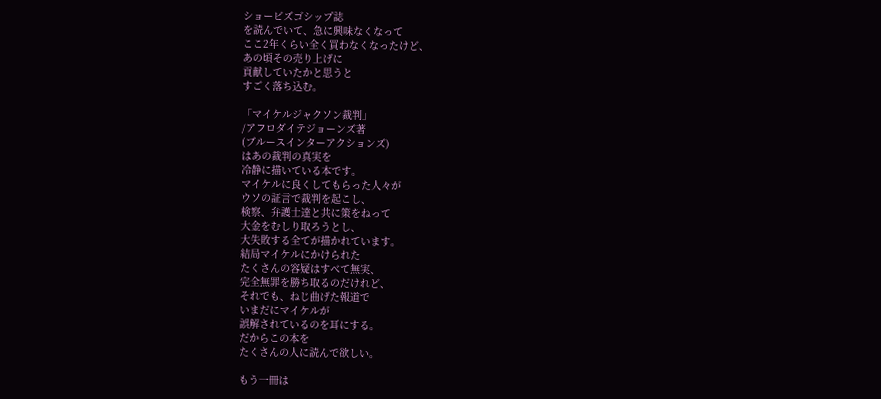ショービズゴシップ誌
を読んでいて、急に興味なくなって
ここ2年くらい全く買わなくなったけど、
あの頃その売り上げに
貢献していたかと思うと
すごく落ち込む。

「マイケルジャクソン裁判」
/アフロダイテジョーンズ著
(ブルースインターアクションズ)
はあの裁判の真実を
冷静に描いている本です。
マイケルに良くしてもらった人々が
ウソの証言で裁判を起こし、
検察、弁護士達と共に策をねって
大金をむしり取ろうとし、
大失敗する全てが描かれています。
結局マイケルにかけられた
たくさんの容疑はすべて無実、
完全無罪を勝ち取るのだけれど、
それでも、ねじ曲げた報道で
いまだにマイケルが
誤解されているのを耳にする。
だからこの本を
たくさんの人に読んで欲しい。

もう一冊は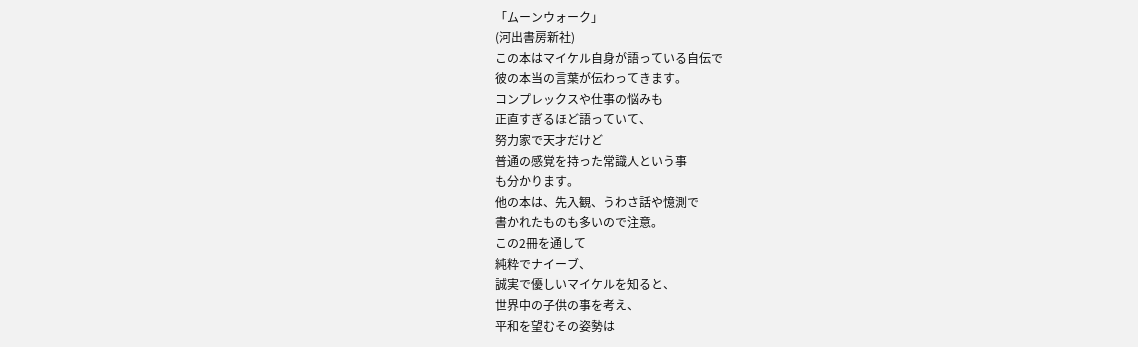「ムーンウォーク」
(河出書房新社)
この本はマイケル自身が語っている自伝で
彼の本当の言葉が伝わってきます。
コンプレックスや仕事の悩みも
正直すぎるほど語っていて、
努力家で天才だけど
普通の感覚を持った常識人という事
も分かります。
他の本は、先入観、うわさ話や憶測で
書かれたものも多いので注意。
この2冊を通して
純粋でナイーブ、
誠実で優しいマイケルを知ると、
世界中の子供の事を考え、
平和を望むその姿勢は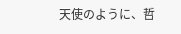天使のように、哲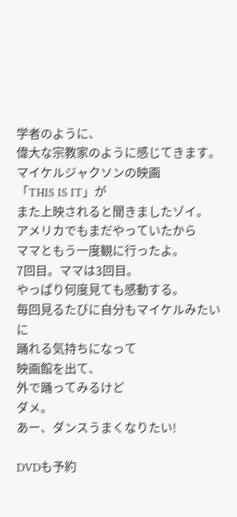学者のように、
偉大な宗教家のように感じてきます。
マイケルジャクソンの映画
「THIS IS IT」が
また上映されると聞きましたゾイ。
アメリカでもまだやっていたから
ママともう一度観に行ったよ。
7回目。ママは3回目。
やっぱり何度見ても感動する。
毎回見るたびに自分もマイケルみたいに
踊れる気持ちになって
映画館を出て、
外で踊ってみるけど
ダメ。
あー、ダンスうまくなりたい!

DVDも予約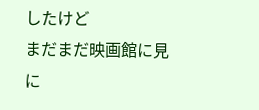したけど
まだまだ映画館に見に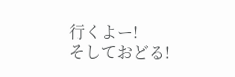行くよー!
そしておどる!